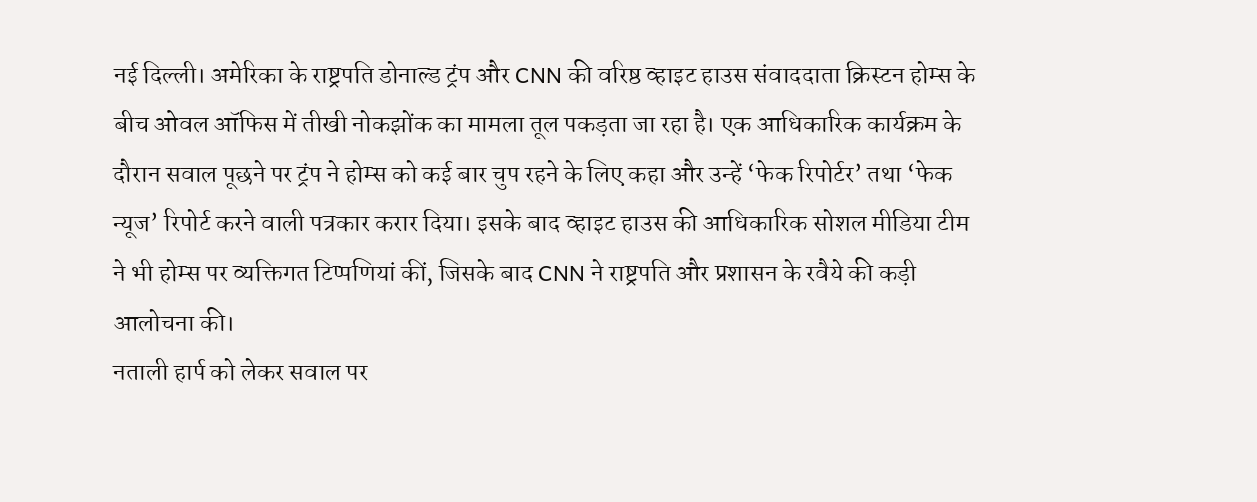नई दिल्ली। अमेरिका के राष्ट्रपति डोनाल्ड ट्रंप और CNN की वरिष्ठ व्हाइट हाउस संवाददाता क्रिस्टन होम्स के बीच ओवल ऑफिस में तीखी नोकझोंक का मामला तूल पकड़ता जा रहा है। एक आधिकारिक कार्यक्रम के दौरान सवाल पूछने पर ट्रंप ने होम्स को कई बार चुप रहने के लिए कहा और उन्हें ‘फेक रिपोर्टर’ तथा ‘फेक न्यूज’ रिपोर्ट करने वाली पत्रकार करार दिया। इसके बाद व्हाइट हाउस की आधिकारिक सोशल मीडिया टीम ने भी होम्स पर व्यक्तिगत टिप्पणियां कीं, जिसके बाद CNN ने राष्ट्रपति और प्रशासन के रवैये की कड़ी आलोचना की।
नताली हार्प को लेकर सवाल पर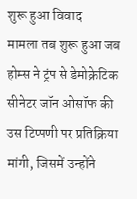शुरू हुआ विवाद
मामला तब शुरू हुआ जब होम्स ने ट्रंप से डेमोक्रेटिक सीनेटर जॉन ओसॉफ की उस टिप्पणी पर प्रतिक्रिया मांगी, जिसमें उन्होंने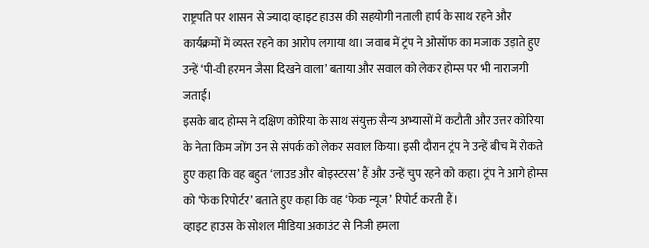राष्ट्रपति पर शासन से ज्यादा व्हाइट हाउस की सहयोगी नताली हार्प के साथ रहने और कार्यक्रमों में व्यस्त रहने का आरोप लगाया था। जवाब में ट्रंप ने ओसॉफ का मजाक उड़ाते हुए उन्हें ‘पी-वी हरमन जैसा दिखने वाला’ बताया और सवाल को लेकर होम्स पर भी नाराजगी जताई।
इसके बाद होम्स ने दक्षिण कोरिया के साथ संयुक्त सैन्य अभ्यासों में कटौती और उत्तर कोरिया के नेता किम जोंग उन से संपर्क को लेकर सवाल किया। इसी दौरान ट्रंप ने उन्हें बीच में रोकते हुए कहा कि वह बहुत ‘लाउड और बोइस्टरस’ हैं और उन्हें चुप रहने को कहा। ट्रंप ने आगे होम्स को ‘फेक रिपोर्टर’ बताते हुए कहा कि वह ‘फेक न्यूज’ रिपोर्ट करती हैं।
व्हाइट हाउस के सोशल मीडिया अकाउंट से निजी हमला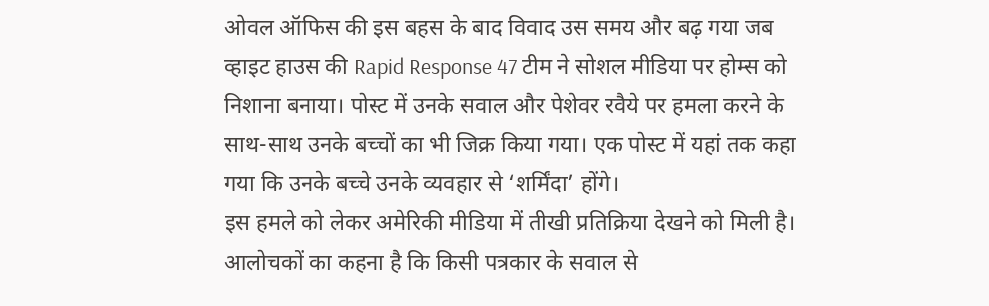ओवल ऑफिस की इस बहस के बाद विवाद उस समय और बढ़ गया जब व्हाइट हाउस की Rapid Response 47 टीम ने सोशल मीडिया पर होम्स को निशाना बनाया। पोस्ट में उनके सवाल और पेशेवर रवैये पर हमला करने के साथ-साथ उनके बच्चों का भी जिक्र किया गया। एक पोस्ट में यहां तक कहा गया कि उनके बच्चे उनके व्यवहार से ‘शर्मिंदा’ होंगे।
इस हमले को लेकर अमेरिकी मीडिया में तीखी प्रतिक्रिया देखने को मिली है। आलोचकों का कहना है कि किसी पत्रकार के सवाल से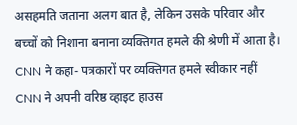असहमति जताना अलग बात है, लेकिन उसके परिवार और बच्चों को निशाना बनाना व्यक्तिगत हमले की श्रेणी में आता है।
CNN ने कहा- पत्रकारों पर व्यक्तिगत हमले स्वीकार नहीं
CNN ने अपनी वरिष्ठ व्हाइट हाउस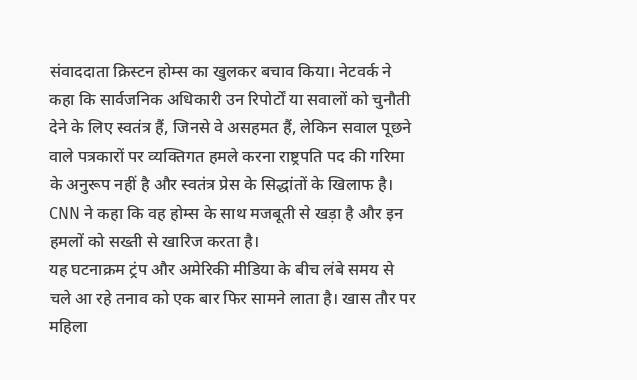संवाददाता क्रिस्टन होम्स का खुलकर बचाव किया। नेटवर्क ने कहा कि सार्वजनिक अधिकारी उन रिपोर्टों या सवालों को चुनौती देने के लिए स्वतंत्र हैं, जिनसे वे असहमत हैं, लेकिन सवाल पूछने वाले पत्रकारों पर व्यक्तिगत हमले करना राष्ट्रपति पद की गरिमा के अनुरूप नहीं है और स्वतंत्र प्रेस के सिद्धांतों के खिलाफ है। CNN ने कहा कि वह होम्स के साथ मजबूती से खड़ा है और इन हमलों को सख्ती से खारिज करता है।
यह घटनाक्रम ट्रंप और अमेरिकी मीडिया के बीच लंबे समय से चले आ रहे तनाव को एक बार फिर सामने लाता है। खास तौर पर महिला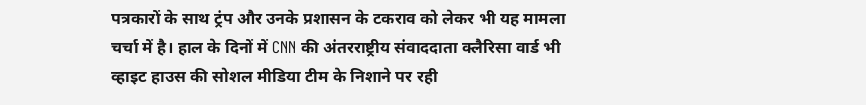पत्रकारों के साथ ट्रंप और उनके प्रशासन के टकराव को लेकर भी यह मामला चर्चा में है। हाल के दिनों में CNN की अंतरराष्ट्रीय संवाददाता क्लैरिसा वार्ड भी व्हाइट हाउस की सोशल मीडिया टीम के निशाने पर रही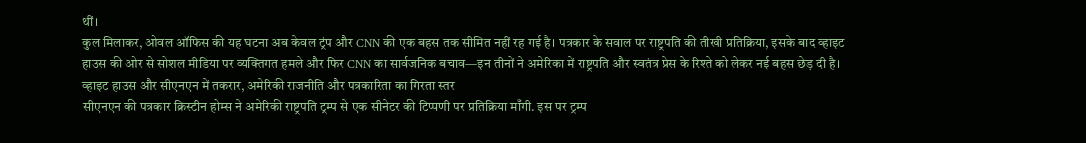थीं।
कुल मिलाकर, ओवल ऑफिस की यह घटना अब केवल ट्रंप और CNN की एक बहस तक सीमित नहीं रह गई है। पत्रकार के सवाल पर राष्ट्रपति की तीखी प्रतिक्रिया, इसके बाद व्हाइट हाउस की ओर से सोशल मीडिया पर व्यक्तिगत हमले और फिर CNN का सार्वजनिक बचाव—इन तीनों ने अमेरिका में राष्ट्रपति और स्वतंत्र प्रेस के रिश्ते को लेकर नई बहस छेड़ दी है।
व्हाइट हाउस और सीएनएन में तकरार, अमेरिकी राजनीति और पत्रकारिता का गिरता स्तर
सीएनएन की पत्रकार क्रिस्टीन होम्स ने अमेरिकी राष्ट्रपति ट्रम्प से एक सीनेटर की टिप्पणी पर प्रतिक्रिया माँगी. इस पर ट्रम्प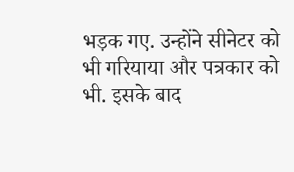भड़क गए. उन्होंने सीनेटर को भी गरियाया और पत्रकार को भी. इसके बाद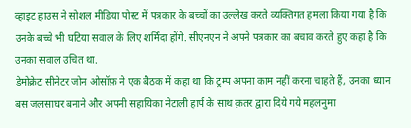व्हाइट हाउस ने सोशल मीडिया पोस्ट में पत्रकार के बच्चों का उल्लेख करते व्यक्तिगत हमला किया गया है कि उनके बच्चे भी घटिया सवाल के लिए शर्मिंदा होंगे. सीएनएन ने अपने पत्रकार का बचाव करते हुए कहा है कि उनका सवाल उचित था.
डेमोक्रेट सीनेटर जोन ओसॉफ़ ने एक बैठक में कहा था कि ट्रम्प अपना काम नहीं करना चाहते हैं, उनका ध्यान बस जलसाघर बनाने और अपनी सहायिका नेटाली हार्प के साथ क़तर द्वारा दिये गये महलनुमा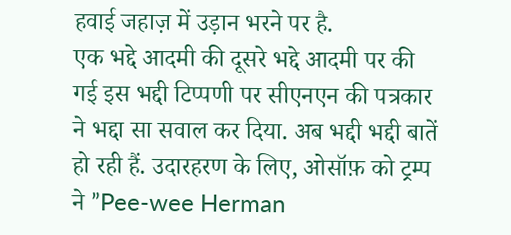हवाई जहाज़ में उड़ान भरने पर है.
एक भद्दे आदमी की दूसरे भद्दे आदमी पर की गई इस भद्दी टिप्पणी पर सीएनएन की पत्रकार ने भद्दा सा सवाल कर दिया. अब भद्दी भद्दी बातें हो रही हैं. उदारहरण के लिए, ओसॉफ़ को ट्रम्प ने ”Pee-wee Herman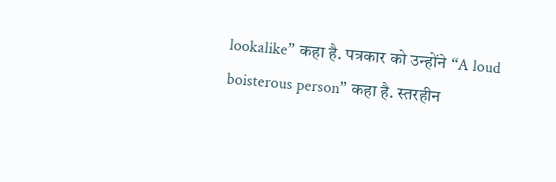lookalike” कहा है. पत्रकार को उन्होंने “A loud boisterous person” कहा है. स्तरहीन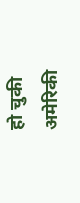हो चुकी अमेरिकी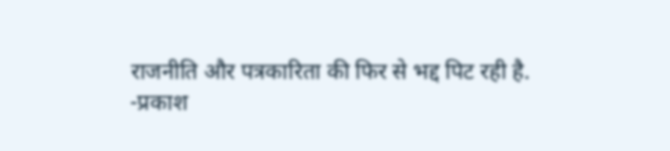राजनीति और पत्रकारिता की फिर से भद्द पिट रही है.
-प्रकाश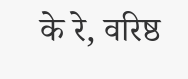के रे, वरिष्ठ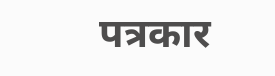पत्रकार